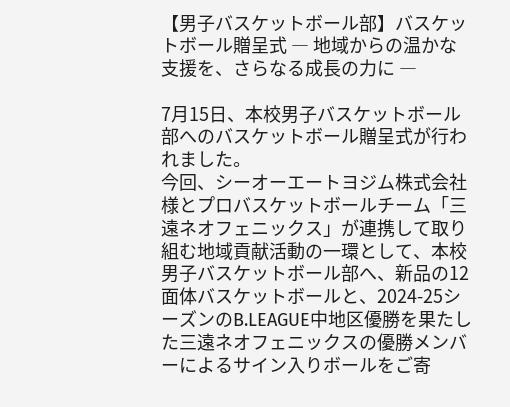【男子バスケットボール部】バスケットボール贈呈式 ― 地域からの温かな支援を、さらなる成長の力に ―

7月15日、本校男子バスケットボール部へのバスケットボール贈呈式が行われました。
今回、シーオーエートヨジム株式会社様とプロバスケットボールチーム「三遠ネオフェニックス」が連携して取り組む地域貢献活動の一環として、本校男子バスケットボール部へ、新品の12面体バスケットボールと、2024-25シーズンのB.LEAGUE中地区優勝を果たした三遠ネオフェニックスの優勝メンバーによるサイン入りボールをご寄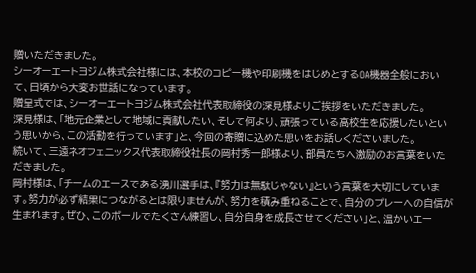贈いただきました。
シーオーエートヨジム株式会社様には、本校のコピー機や印刷機をはじめとするOA機器全般において、日頃から大変お世話になっています。
贈呈式では、シーオーエートヨジム株式会社代表取締役の深見様よりご挨拶をいただきました。
深見様は、「地元企業として地域に貢献したい、そして何より、頑張っている高校生を応援したいという思いから、この活動を行っています」と、今回の寄贈に込めた思いをお話しくださいました。
続いて、三遠ネオフェニックス代表取締役社長の岡村秀一郎様より、部員たちへ激励のお言葉をいただきました。
岡村様は、「チームのエースである湧川選手は、『努力は無駄じゃない』という言葉を大切にしています。努力が必ず結果につながるとは限りませんが、努力を積み重ねることで、自分のプレーへの自信が生まれます。ぜひ、このボールでたくさん練習し、自分自身を成長させてください」と、温かいエー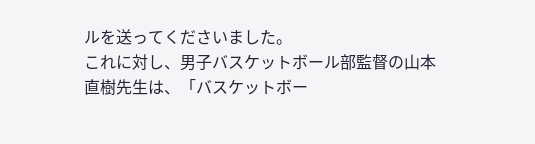ルを送ってくださいました。
これに対し、男子バスケットボール部監督の山本直樹先生は、「バスケットボー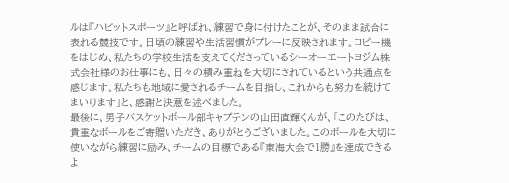ルは『ハビットスポーツ』と呼ばれ、練習で身に付けたことが、そのまま試合に表れる競技です。日頃の練習や生活習慣がプレーに反映されます。コピー機をはじめ、私たちの学校生活を支えてくださっているシーオーエートヨジム株式会社様のお仕事にも、日々の積み重ねを大切にされているという共通点を感じます。私たちも地域に愛されるチームを目指し、これからも努力を続けてまいります」と、感謝と決意を述べました。
最後に、男子バスケットボール部キャプテンの山田直輝くんが、「このたびは、貴重なボールをご寄贈いただき、ありがとうございました。このボールを大切に使いながら練習に励み、チームの目標である『東海大会で1勝』を達成できるよ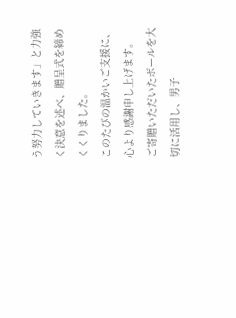う努力していきます」と力強く決意を述べ、贈呈式を締めくくりました。
このたびの温かいご支援に、心より感謝申し上げます。
ご寄贈いただいたボールを大切に活用し、男子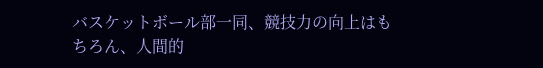バスケットボール部一同、競技力の向上はもちろん、人間的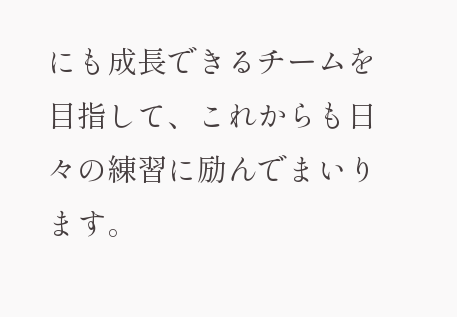にも成長できるチームを目指して、これからも日々の練習に励んでまいります。